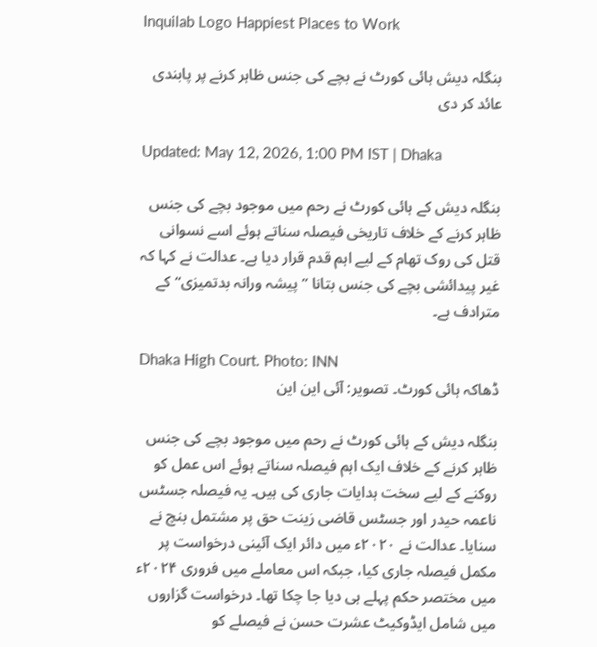Inquilab Logo Happiest Places to Work

بنگلہ دیش ہائی کورٹ نے بچے کی جنس ظاہر کرنے پر پابندی عائد کر دی

Updated: May 12, 2026, 1:00 PM IST | Dhaka

بنگلہ دیش کے ہائی کورٹ نے رحم میں موجود بچے کی جنس ظاہر کرنے کے خلاف تاریخی فیصلہ سناتے ہوئے اسے نسوانی قتل کی روک تھام کے لیے اہم قدم قرار دیا ہے۔ عدالت نے کہا کہ غیر پیدائشی بچے کی جنس بتانا ’’پیشہ ورانہ بدتمیزی‘‘ کے مترادف ہے۔

Dhaka High Court. Photo: INN
ڈھاکہ ہائی کورٹ۔ تصویر: آئی این این

بنگلہ دیش کے ہائی کورٹ نے رحم میں موجود بچے کی جنس ظاہر کرنے کے خلاف ایک اہم فیصلہ سناتے ہوئے اس عمل کو روکنے کے لیے سخت ہدایات جاری کی ہیں۔ یہ فیصلہ جسٹس ناعمہ حیدر اور جسٹس قاضی زینت حق پر مشتمل بنچ نے سنایا۔ عدالت نے ۲۰۲۰ء میں دائر ایک آئینی درخواست پر مکمل فیصلہ جاری کیا، جبکہ اس معاملے میں فروری ۲۰۲۴ء میں مختصر حکم پہلے ہی دیا جا چکا تھا۔ درخواست گزاروں میں شامل ایڈوکیٹ عشرت حسن نے فیصلے کو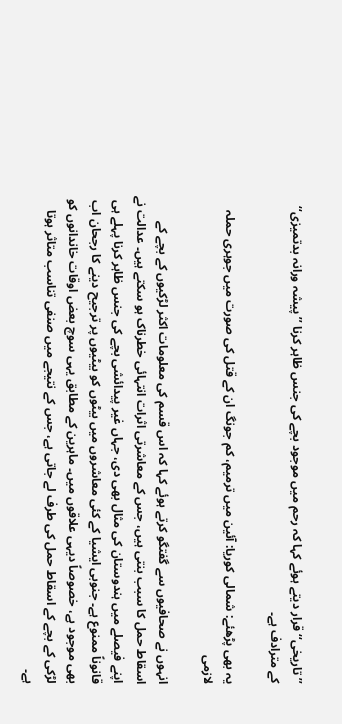’’تاریخی‘‘ قرار دیتے ہوئے کہا کہ رحم میں موجود بچے کی جنس ظاہر کرنا ’’پیشہ ورانہ بدتمیزی‘‘ کے مترادف ہے۔

یہ بھی پڑھئے: شمالی کوریا: آئین میں ترمیم، کم جونگ ان کے قتل کی صورت میں جوہری حملہ لازمی

انہوں نے صحافیوں سے گفتگو کرتے ہوئے کہا کہ اس قسم کی معلومات اکثر لڑکیوں کے بچے کے اسقاط حمل کا سبب بنتی ہیں، جس کے معاشرتی اثرات انتہائی خطرناک ہو سکتے ہیں۔ عدالت نے اپنے فیصلے میں ہندوستان کی مثال بھی دی، جہاں غیر پیدائشی بچے کی جنس ظاہر کرنا پہلے ہی قانوناً ممنوع ہے۔ جنوبی ایشیا کے کئی معاشروں میں بیٹوں کو بیٹیوں پر ترجیح دینے کا رجحان اب بھی موجود ہے، خصوصاً دیہی علاقوں میں۔ ماہرین کے مطابق یہی سوچ بعض اوقات خاندانوں کو لڑکی کے بچے کے اسقاط حمل کی طرف لے جاتی ہے، جس کے نتیجے میں صنفی تناسب متاثر ہوتا ہے۔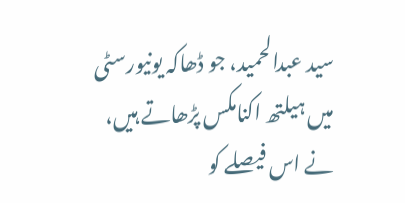سید عبدالحمید، جو ڈھاکہ یونیورسٹی میں ہیلتھ اکنامکس پڑھاتے ہیں، نے اس فیصلے کو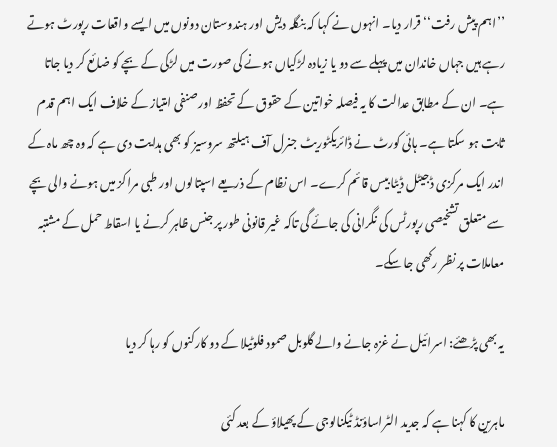’’اہم پیش رفت‘‘ قرار دیا۔ انہوں نے کہا کہ بنگلہ دیش اور ہندوستان دونوں میں ایسے واقعات رپورٹ ہوتے رہے ہیں جہاں خاندان میں پہلے سے دو یا زیادہ لڑکیاں ہونے کی صورت میں لڑکی کے بچے کو ضائع کر دیا جاتا ہے۔ ان کے مطابق عدالت کا یہ فیصلہ خواتین کے حقوق کے تحفظ اور صنفی امتیاز کے خلاف ایک اہم قدم ثابت ہو سکتا ہے۔ ہائی کورٹ نے ڈائریکٹوریٹ جنرل آف ہیلتھ سروسیز کو بھی ہدایت دی ہے کہ وہ چھ ماہ کے اندر ایک مرکزی ڈجیٹل ڈیٹا بیس قائم کرے۔ اس نظام کے ذریعے اسپتالوں اور طبی مراکز میں ہونے والی بچے سے متعلق تشخیصی رپورٹس کی نگرانی کی جائے گی تاکہ غیر قانونی طور پر جنس ظاہر کرنے یا اسقاط حمل کے مشتبہ معاملات پر نظر رکھی جا سکے۔

یہ بھی پڑھئے: اسرائیل نے غزہ جانے والے گلوبل صمود فلوٹیلا کے دو کارکنوں کو رہا کر دیا

ماہرین کا کہنا ہے کہ جدید الٹراساؤنڈ ٹیکنالوجی کے پھیلاؤ کے بعد کئی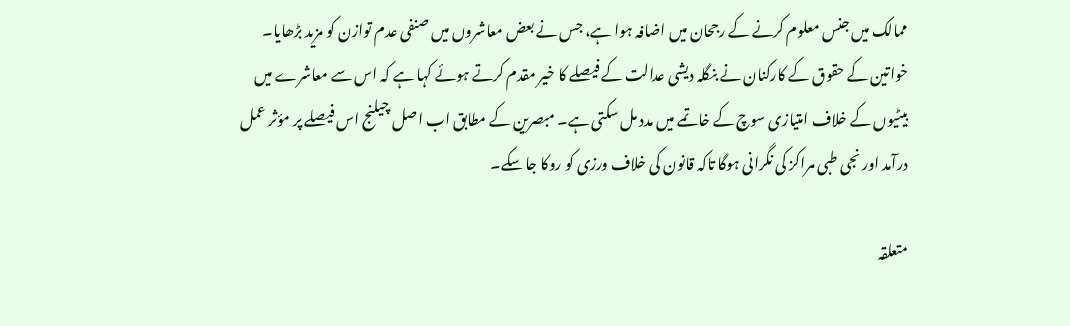ممالک میں جنس معلوم کرنے کے رجحان میں اضافہ ہوا ہے، جس نے بعض معاشروں میں صنفی عدم توازن کو مزید بڑھایا۔ خواتین کے حقوق کے کارکنان نے بنگلہ دیشی عدالت کے فیصلے کا خیر مقدم کرتے ہوئے کہا ہے کہ اس سے معاشرے میں بیٹیوں کے خلاف امتیازی سوچ کے خاتمے میں مدد مل سکتی ہے۔ مبصرین کے مطابق اب اصل چیلنج اس فیصلے پر مؤثر عمل درآمد اور نجی طبی مراکز کی نگرانی ہوگا تاکہ قانون کی خلاف ورزی کو روکا جا سکے۔

متعلقہ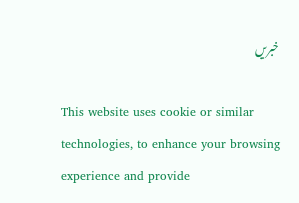خبریں

This website uses cookie or similar technologies, to enhance your browsing experience and provide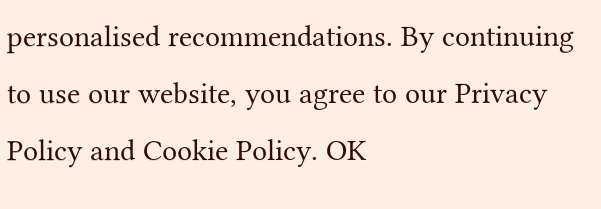personalised recommendations. By continuing to use our website, you agree to our Privacy Policy and Cookie Policy. OK